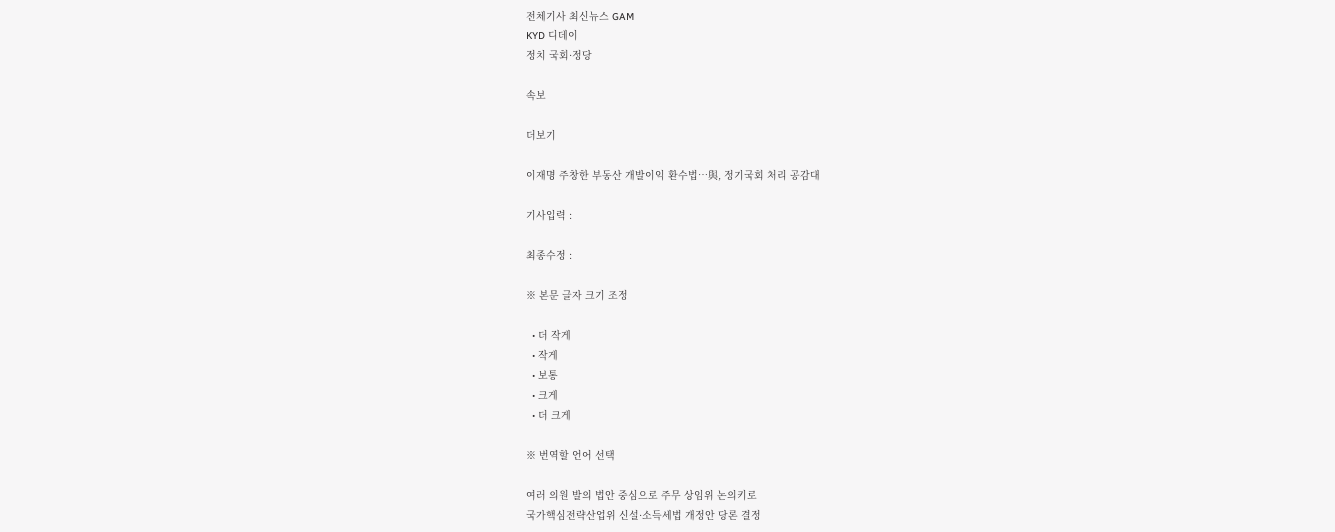전체기사 최신뉴스 GAM
KYD 디데이
정치 국회·정당

속보

더보기

이재명 주창한 부동산 개발이익 환수법…與, 정기국회 처리 공감대

기사입력 :

최종수정 :

※ 본문 글자 크기 조정

  • 더 작게
  • 작게
  • 보통
  • 크게
  • 더 크게

※ 번역할 언어 선택

여러 의원 발의 법안 중심으로 주무 상임위 논의키로
국가핵심전략산업위 신설·소득세법 개정안 당론 결정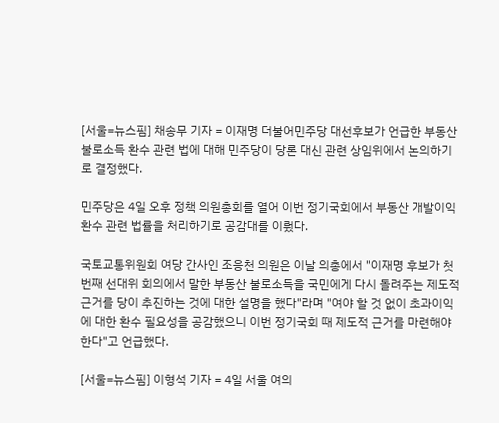[서울=뉴스핌] 채송무 기자 = 이재명 더불어민주당 대선후보가 언급한 부동산 불로소득 환수 관련 법에 대해 민주당이 당론 대신 관련 상임위에서 논의하기로 결정했다.

민주당은 4일 오후 정책 의원총회를 열어 이번 정기국회에서 부동산 개발이익 환수 관련 법률을 처리하기로 공감대를 이뤘다.

국토교통위원회 여당 간사인 조응천 의원은 이날 의총에서 "이재명 후보가 첫 번째 선대위 회의에서 말한 부동산 불로소득을 국민에게 다시 돌려주는 제도적 근거를 당이 추진하는 것에 대한 설명을 했다"라며 "여야 할 것 없이 초과이익에 대한 환수 필요성을 공감했으니 이번 정기국회 때 제도적 근거를 마련해야 한다"고 언급했다.

[서울=뉴스핌] 이형석 기자 = 4일 서울 여의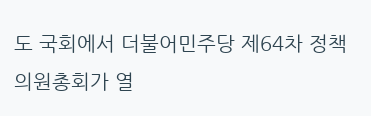도 국회에서 더불어민주당 제64차 정책의원총회가 열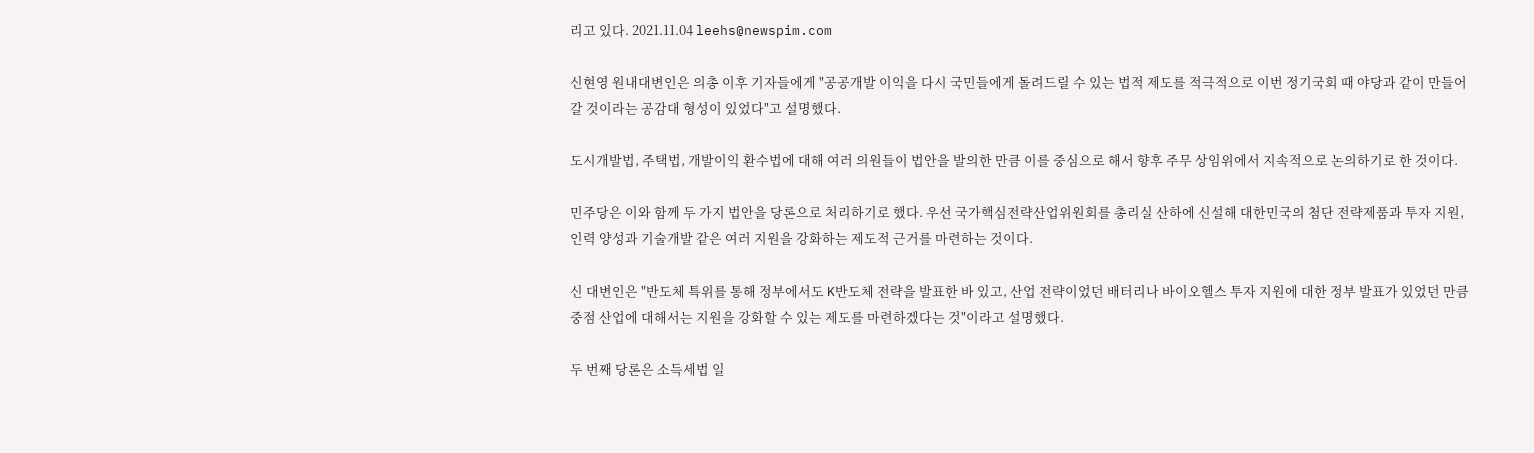리고 있다. 2021.11.04 leehs@newspim.com

신현영 원내대변인은 의총 이후 기자들에게 "공공개발 이익을 다시 국민들에게 돌려드릴 수 있는 법적 제도를 적극적으로 이번 정기국회 때 야당과 같이 만들어갈 것이라는 공감대 형성이 있었다"고 설명했다.

도시개발법, 주택법, 개발이익 환수법에 대해 여러 의원들이 법안을 발의한 만큼 이를 중심으로 해서 향후 주무 상임위에서 지속적으로 논의하기로 한 것이다.

민주당은 이와 함께 두 가지 법안을 당론으로 처리하기로 했다. 우선 국가핵심전략산업위원회를 총리실 산하에 신설해 대한민국의 첨단 전략제품과 투자 지원, 인력 양성과 기술개발 같은 여러 지원을 강화하는 제도적 근거를 마련하는 것이다.

신 대변인은 "반도체 특위를 통해 정부에서도 K반도체 전략을 발표한 바 있고, 산업 전략이었던 배터리나 바이오헬스 투자 지원에 대한 정부 발표가 있었던 만큼 중점 산업에 대해서는 지원을 강화할 수 있는 제도를 마련하겠다는 것"이라고 설명했다.

두 번째 당론은 소득세법 일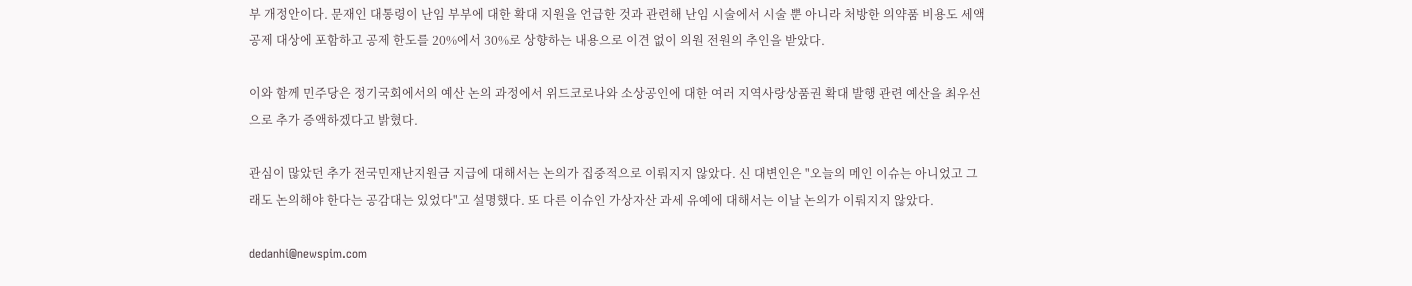부 개정안이다. 문재인 대통령이 난임 부부에 대한 확대 지원을 언급한 것과 관련해 난임 시술에서 시술 뿐 아니라 처방한 의약품 비용도 세액 공제 대상에 포함하고 공제 한도를 20%에서 30%로 상향하는 내용으로 이견 없이 의원 전원의 추인을 받았다.

이와 함께 민주당은 정기국회에서의 예산 논의 과정에서 위드코로나와 소상공인에 대한 여러 지역사랑상품권 확대 발행 관련 예산을 최우선으로 추가 증액하겠다고 밝혔다.

관심이 많았던 추가 전국민재난지원금 지급에 대해서는 논의가 집중적으로 이뤄지지 않았다. 신 대변인은 "오늘의 메인 이슈는 아니었고 그래도 논의해야 한다는 공감대는 있었다"고 설명했다. 또 다른 이슈인 가상자산 과세 유예에 대해서는 이날 논의가 이뤄지지 않았다.

dedanhi@newspim.com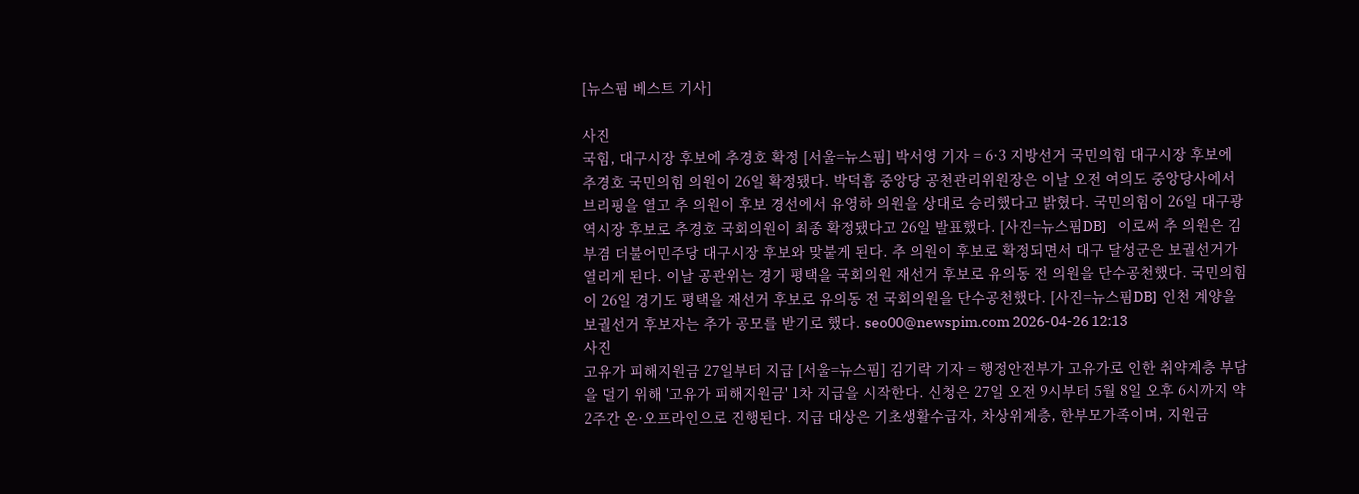[뉴스핌 베스트 기사]

사진
국힘, 대구시장 후보에 추경호 확정 [서울=뉴스핌] 박서영 기자 = 6·3 지방선거 국민의힘 대구시장 후보에 추경호 국민의힘 의원이 26일 확정됐다. 박덕흠 중앙당 공천관리위원장은 이날 오전 여의도 중앙당사에서 브리핑을 열고 추 의원이 후보 경선에서 유영하 의원을 상대로 승리했다고 밝혔다. 국민의힘이 26일 대구광역시장 후보로 추경호 국회의원이 최종 확정됐다고 26일 발표했다. [사진=뉴스핌DB]    이로써 추 의원은 김부겸 더불어민주당 대구시장 후보와 맞붙게 된다. 추 의원이 후보로 확정되면서 대구 달성군은 보궐선거가 열리게 된다. 이날 공관위는 경기 평택을 국회의원 재선거 후보로 유의동 전 의원을 단수공천했다. 국민의힘이 26일 경기도 평택을 재선거 후보로 유의동 전 국회의원을 단수공천했다. [사진=뉴스핌DB]  인천 계양을 보궐선거 후보자는 추가 공모를 받기로 했다. seo00@newspim.com 2026-04-26 12:13
사진
고유가 피해지원금 27일부터 지급 [서울=뉴스핌] 김기락 기자 = 행정안전부가 고유가로 인한 취약계층 부담을 덜기 위해 '고유가 피해지원금' 1차 지급을 시작한다. 신청은 27일 오전 9시부터 5월 8일 오후 6시까지 약 2주간 온·오프라인으로 진행된다. 지급 대상은 기초생활수급자, 차상위계층, 한부모가족이며, 지원금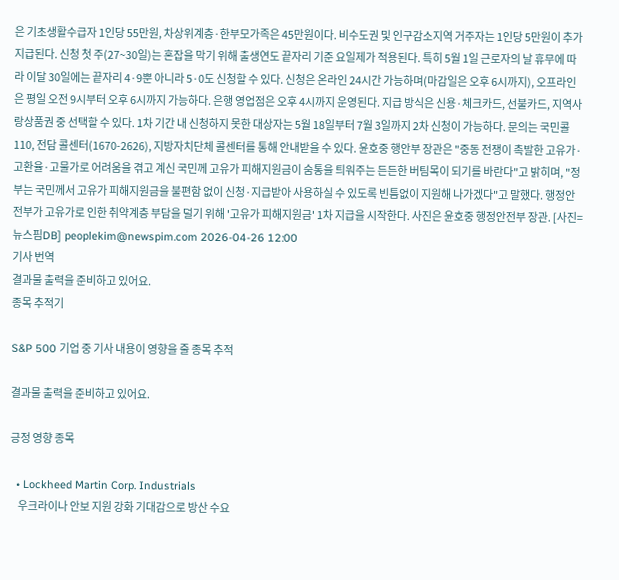은 기초생활수급자 1인당 55만원, 차상위계층·한부모가족은 45만원이다. 비수도권 및 인구감소지역 거주자는 1인당 5만원이 추가 지급된다. 신청 첫 주(27~30일)는 혼잡을 막기 위해 출생연도 끝자리 기준 요일제가 적용된다. 특히 5월 1일 근로자의 날 휴무에 따라 이달 30일에는 끝자리 4·9뿐 아니라 5·0도 신청할 수 있다. 신청은 온라인 24시간 가능하며(마감일은 오후 6시까지), 오프라인은 평일 오전 9시부터 오후 6시까지 가능하다. 은행 영업점은 오후 4시까지 운영된다. 지급 방식은 신용·체크카드, 선불카드, 지역사랑상품권 중 선택할 수 있다. 1차 기간 내 신청하지 못한 대상자는 5월 18일부터 7월 3일까지 2차 신청이 가능하다. 문의는 국민콜110, 전담 콜센터(1670-2626), 지방자치단체 콜센터를 통해 안내받을 수 있다. 윤호중 행안부 장관은 "중동 전쟁이 촉발한 고유가·고환율·고물가로 어려움을 겪고 계신 국민께 고유가 피해지원금이 숨통을 틔워주는 든든한 버팀목이 되기를 바란다"고 밝히며, "정부는 국민께서 고유가 피해지원금을 불편함 없이 신청·지급받아 사용하실 수 있도록 빈틈없이 지원해 나가겠다"고 말했다. 행정안전부가 고유가로 인한 취약계층 부담을 덜기 위해 '고유가 피해지원금' 1차 지급을 시작한다. 사진은 윤호중 행정안전부 장관. [사진=뉴스핌DB] peoplekim@newspim.com 2026-04-26 12:00
기사 번역
결과물 출력을 준비하고 있어요.
종목 추적기

S&P 500 기업 중 기사 내용이 영향을 줄 종목 추적

결과물 출력을 준비하고 있어요.

긍정 영향 종목

  • Lockheed Martin Corp. Industrials
    우크라이나 안보 지원 강화 기대감으로 방산 수요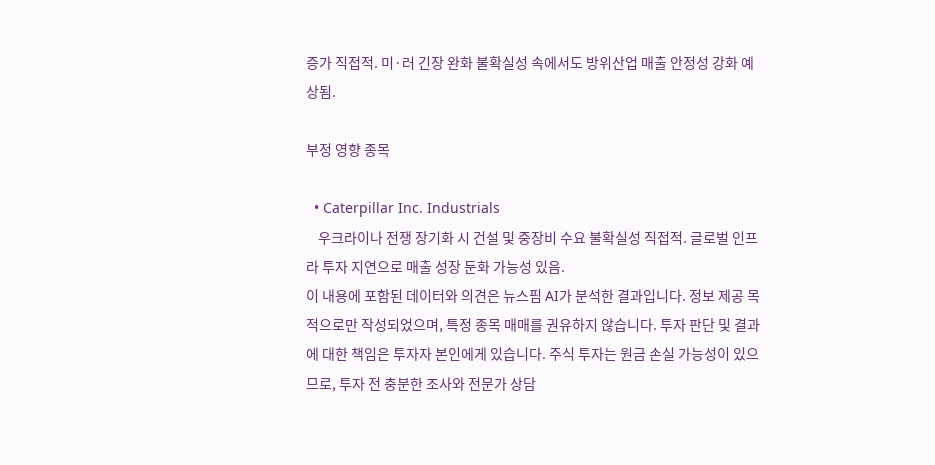증가 직접적. 미·러 긴장 완화 불확실성 속에서도 방위산업 매출 안정성 강화 예상됨.

부정 영향 종목

  • Caterpillar Inc. Industrials
    우크라이나 전쟁 장기화 시 건설 및 중장비 수요 불확실성 직접적. 글로벌 인프라 투자 지연으로 매출 성장 둔화 가능성 있음.
이 내용에 포함된 데이터와 의견은 뉴스핌 AI가 분석한 결과입니다. 정보 제공 목적으로만 작성되었으며, 특정 종목 매매를 권유하지 않습니다. 투자 판단 및 결과에 대한 책임은 투자자 본인에게 있습니다. 주식 투자는 원금 손실 가능성이 있으므로, 투자 전 충분한 조사와 전문가 상담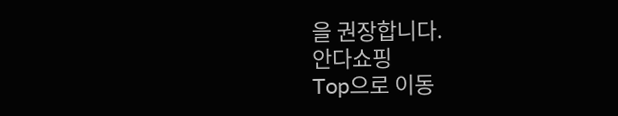을 권장합니다.
안다쇼핑
Top으로 이동